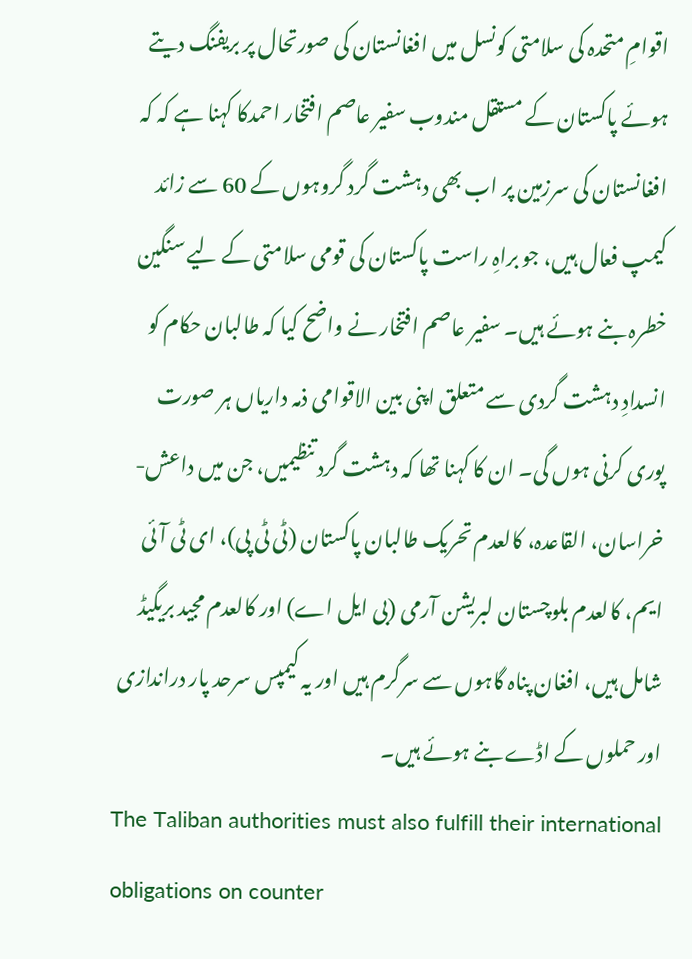اقوامِ متحدہ کی سلامتی کونسل میں افغانستان کی صورتحال پر بریفنگ دیتے ہوئے پاکستان کے مستقل مندوب سفیر عاصم افتخار احمدکا کہنا ہے کہ کہ افغانستان کی سرزمین پر اب بھی دہشت گرد گروہوں کے 60 سے زائد کیمپ فعال ہیں، جو براہِ راست پاکستان کی قومی سلامتی کے لیے سنگین خطرہ بنے ہوئے ہیں۔ سفیر عاصم افتخار نے واضح کیا کہ طالبان حکام کو انسدادِ دہشت گردی سے متعلق اپنی بین الاقوامی ذمہ داریاں ہر صورت پوری کرنی ہوں گی۔ ان کا کہنا تھا کہ دہشت گرد تنظیمیں، جن میں داعش-خراسان، القاعدہ، کالعدم تحریک طالبان پاکستان (ٹی ٹی پی)، ای ٹی آئی ایم، کالعدم بلوچستان لبریشن آرمی (بی ایل اے) اور کالعدم مجید بریگیڈ شامل ہیں، افغان پناہ گاہوں سے سرگرم ہیں اور یہ کیمپس سرحد پار دراندازی اور حملوں کے اڈے بنے ہوئے ہیں۔
The Taliban authorities must also fulfill their international obligations on counter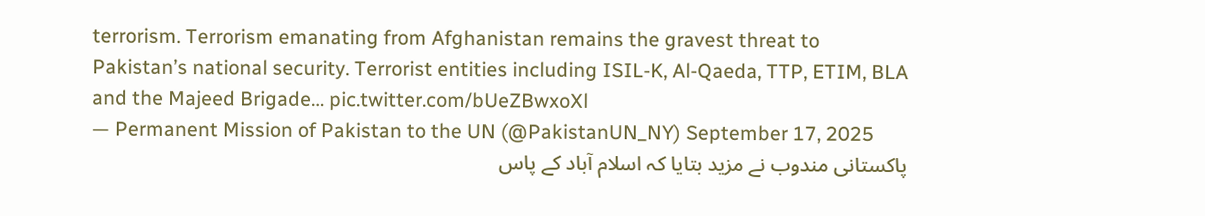terrorism. Terrorism emanating from Afghanistan remains the gravest threat to Pakistan’s national security. Terrorist entities including ISIL-K, Al-Qaeda, TTP, ETIM, BLA and the Majeed Brigade… pic.twitter.com/bUeZBwxoXl
— Permanent Mission of Pakistan to the UN (@PakistanUN_NY) September 17, 2025
پاکستانی مندوب نے مزید بتایا کہ اسلام آباد کے پاس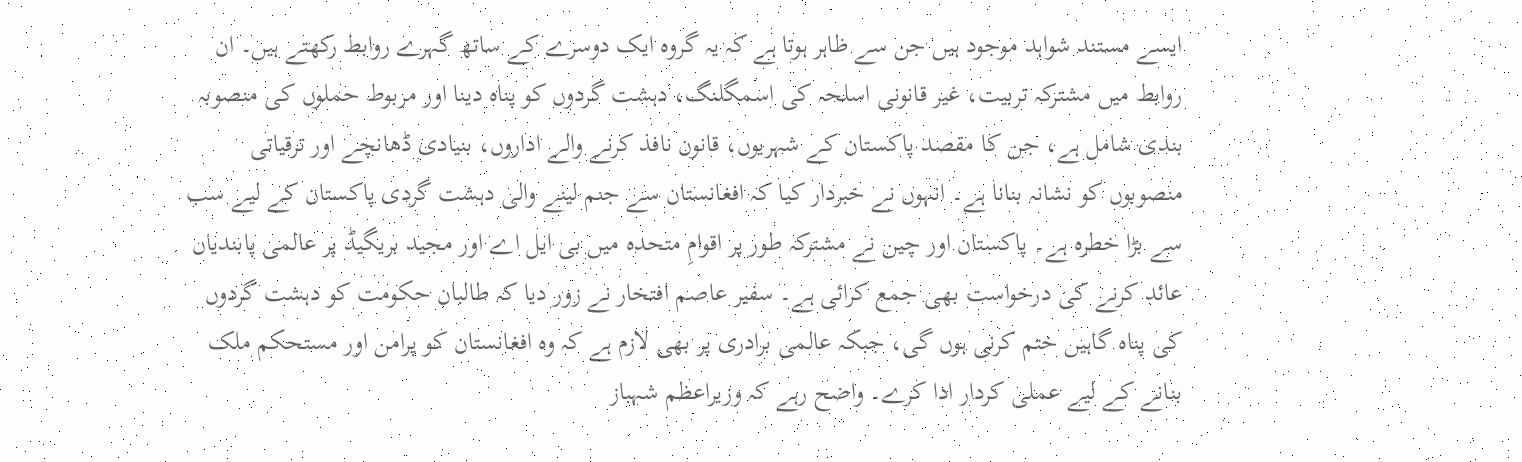ایسے مستند شواہد موجود ہیں جن سے ظاہر ہوتا ہے کہ یہ گروہ ایک دوسرے کے ساتھ گہرے روابط رکھتے ہیں۔ ان روابط میں مشترکہ تربیت، غیر قانونی اسلحہ کی اسمگلنگ، دہشت گردوں کو پناہ دینا اور مربوط حملوں کی منصوبہ بندی شامل ہے، جن کا مقصد پاکستان کے شہریوں، قانون نافذ کرنے والے اداروں، بنیادی ڈھانچے اور ترقیاتی منصوبوں کو نشانہ بنانا ہے۔ انہوں نے خبردار کیا کہ افغانستان سے جنم لینے والی دہشت گردی پاکستان کے لیے سب سے بڑا خطرہ ہے۔ پاکستان اور چین نے مشترکہ طور پر اقوامِ متحدہ میں بی ایل اے اور مجید بریگیڈ پر عالمی پابندیاں عائد کرنے کی درخواست بھی جمع کرائی ہے۔ سفیر عاصم افتخار نے زور دیا کہ طالبان حکومت کو دہشت گردوں کی پناہ گاہیں ختم کرنی ہوں گی، جبکہ عالمی برادری پر بھی لازم ہے کہ وہ افغانستان کو پرامن اور مستحکم ملک بنانے کے لیے عملی کردار ادا کرے۔ واضح رہے کہ وزیراعظم شہباز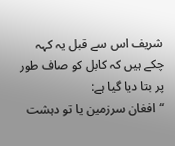شریف اس سے قبل یہ کہہ چکے ہیں کہ کابل کو صاف طور پر بتا دیا گیا ہے:
“افغان سرزمین یا تو دہشت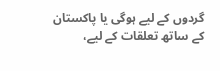گردوں کے لیے ہوگی یا پاکستان کے ساتھ تعلقات کے لیے،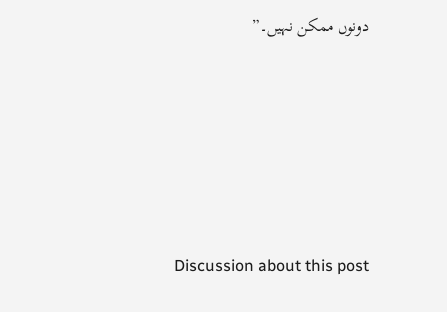دونوں ممکن نہیں۔”







Discussion about this post